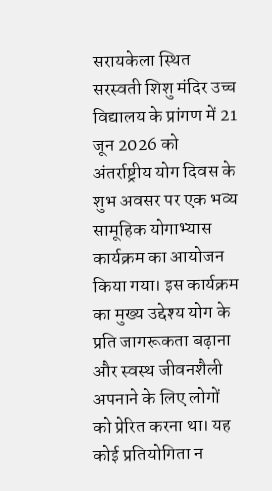सरायकेला स्थित सरस्वती शिशु मंदिर उच्च विद्यालय के प्रांगण में 21 जून 2026 को अंतर्राष्ट्रीय योग दिवस के शुभ अवसर पर एक भव्य सामूहिक योगाभ्यास कार्यक्रम का आयोजन किया गया। इस कार्यक्रम का मुख्य उद्देश्य योग के प्रति जागरूकता बढ़ाना और स्वस्थ जीवनशैली अपनाने के लिए लोगों को प्रेरित करना था। यह कोई प्रतियोगिता न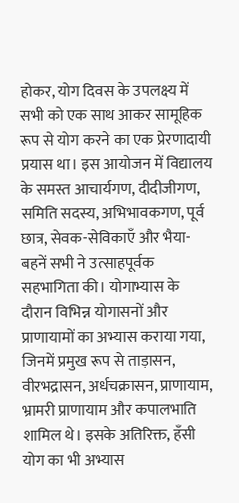होकर, योग दिवस के उपलक्ष्य में सभी को एक साथ आकर सामूहिक रूप से योग करने का एक प्रेरणादायी प्रयास था। इस आयोजन में विद्यालय के समस्त आचार्यगण, दीदीजीगण, समिति सदस्य, अभिभावकगण, पूर्व छात्र, सेवक-सेविकाएँ और भैया-बहनें सभी ने उत्साहपूर्वक सहभागिता की। योगाभ्यास के दौरान विभिन्न योगासनों और प्राणायामों का अभ्यास कराया गया, जिनमें प्रमुख रूप से ताड़ासन, वीरभद्रासन, अर्धचक्रासन, प्राणायाम, भ्रामरी प्राणायाम और कपालभाति शामिल थे। इसके अतिरिक्त, हँसी योग का भी अभ्यास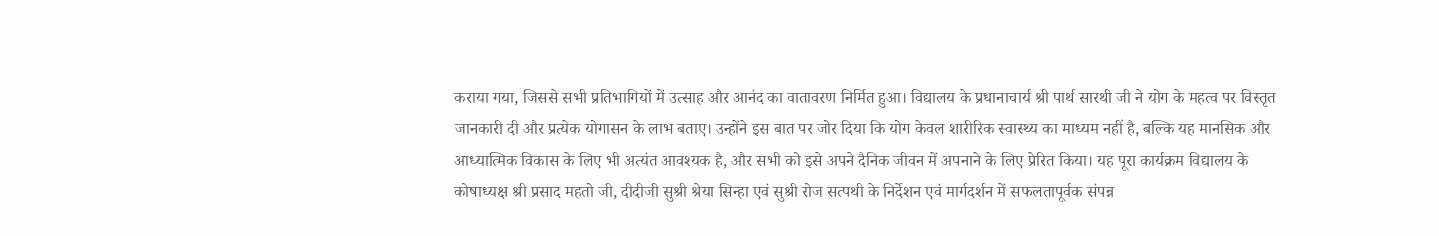कराया गया, जिससे सभी प्रतिभागियों में उत्साह और आनंद का वातावरण निर्मित हुआ। विद्यालय के प्रधानाचार्य श्री पार्थ सारथी जी ने योग के महत्व पर विस्तृत जानकारी दी और प्रत्येक योगासन के लाभ बताए। उन्होंने इस बात पर जोर दिया कि योग केवल शारीरिक स्वास्थ्य का माध्यम नहीं है, बल्कि यह मानसिक और आध्यात्मिक विकास के लिए भी अत्यंत आवश्यक है, और सभी को इसे अपने दैनिक जीवन में अपनाने के लिए प्रेरित किया। यह पूरा कार्यक्रम विद्यालय के कोषाध्यक्ष श्री प्रसाद महतो जी, दीदीजी सुश्री श्रेया सिन्हा एवं सुश्री रोज सत्पथी के निर्देशन एवं मार्गदर्शन में सफलतापूर्वक संपन्न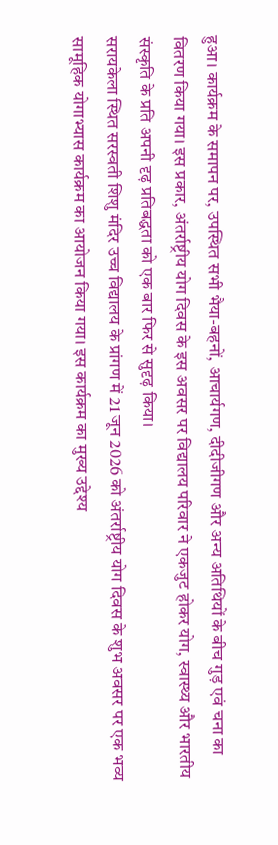हुआ। कार्यक्रम के समापन पर, उपस्थित सभी भैया-बहनों, आचार्यगण, दीदीजीगण और अन्य अतिथियों के बीच गुड़ एवं चना का वितरण किया गया। इस प्रकार, अंतर्राष्ट्रीय योग दिवस के इस अवसर पर विद्यालय परिवार ने एकजुट होकर योग, स्वास्थ्य और भारतीय संस्कृति के प्रति अपनी दृढ़ प्रतिबद्धता को एक बार फिर से सुदृढ़ किया।
सरायकेला स्थित सरस्वती शिशु मंदिर उच्च विद्यालय के प्रांगण में 21 जून 2026 को अंतर्राष्ट्रीय योग दिवस के शुभ अवसर पर एक भव्य सामूहिक योगाभ्यास कार्यक्रम का आयोजन किया गया। इस कार्यक्रम का मुख्य उद्देश्य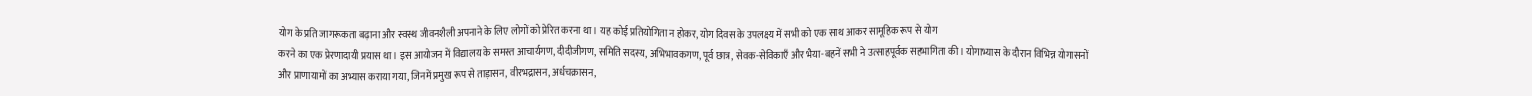योग के प्रति जागरूकता बढ़ाना और स्वस्थ जीवनशैली अपनाने के लिए लोगों को प्रेरित करना था। यह कोई प्रतियोगिता न होकर, योग दिवस के उपलक्ष्य में सभी को एक साथ आकर सामूहिक रूप से योग
करने का एक प्रेरणादायी प्रयास था। इस आयोजन में विद्यालय के समस्त आचार्यगण, दीदीजीगण, समिति सदस्य, अभिभावकगण, पूर्व छात्र, सेवक-सेविकाएँ और भैया-बहनें सभी ने उत्साहपूर्वक सहभागिता की। योगाभ्यास के दौरान विभिन्न योगासनों और प्राणायामों का अभ्यास कराया गया, जिनमें प्रमुख रूप से ताड़ासन, वीरभद्रासन, अर्धचक्रासन,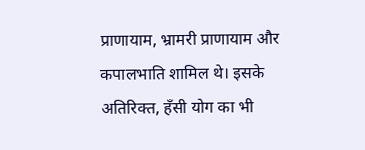प्राणायाम, भ्रामरी प्राणायाम और कपालभाति शामिल थे। इसके अतिरिक्त, हँसी योग का भी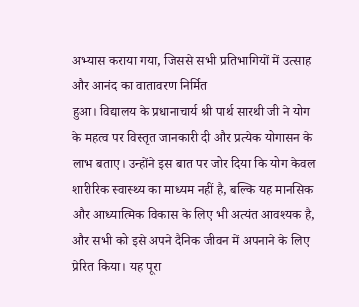अभ्यास कराया गया, जिससे सभी प्रतिभागियों में उत्साह और आनंद का वातावरण निर्मित
हुआ। विद्यालय के प्रधानाचार्य श्री पार्थ सारथी जी ने योग के महत्व पर विस्तृत जानकारी दी और प्रत्येक योगासन के लाभ बताए। उन्होंने इस बात पर जोर दिया कि योग केवल शारीरिक स्वास्थ्य का माध्यम नहीं है, बल्कि यह मानसिक और आध्यात्मिक विकास के लिए भी अत्यंत आवश्यक है, और सभी को इसे अपने दैनिक जीवन में अपनाने के लिए प्रेरित किया। यह पूरा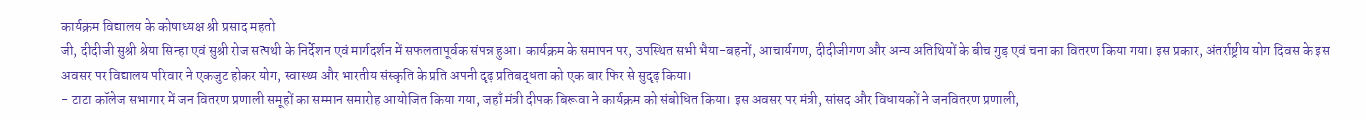कार्यक्रम विद्यालय के कोषाध्यक्ष श्री प्रसाद महतो
जी, दीदीजी सुश्री श्रेया सिन्हा एवं सुश्री रोज सत्पथी के निर्देशन एवं मार्गदर्शन में सफलतापूर्वक संपन्न हुआ। कार्यक्रम के समापन पर, उपस्थित सभी भैया-बहनों, आचार्यगण, दीदीजीगण और अन्य अतिथियों के बीच गुड़ एवं चना का वितरण किया गया। इस प्रकार, अंतर्राष्ट्रीय योग दिवस के इस अवसर पर विद्यालय परिवार ने एकजुट होकर योग, स्वास्थ्य और भारतीय संस्कृति के प्रति अपनी दृढ़ प्रतिबद्धता को एक बार फिर से सुदृढ़ किया।
- टाटा कॉलेज सभागार में जन वितरण प्रणाली समूहों का सम्मान समारोह आयोजित किया गया, जहाँ मंत्री दीपक बिरूवा ने कार्यक्रम को संबोधित किया। इस अवसर पर मंत्री, सांसद और विधायकों ने जनवितरण प्रणाली,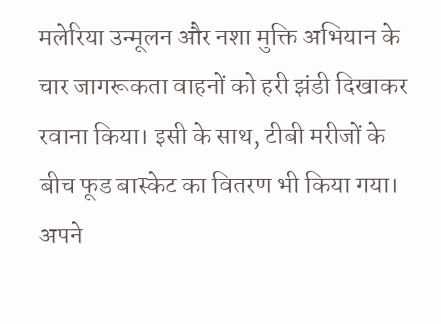मलेरिया उन्मूलन और नशा मुक्ति अभियान के चार जागरूकता वाहनों को हरी झंडी दिखाकर रवाना किया। इसी के साथ, टीबी मरीजों के बीच फूड बास्केट का वितरण भी किया गया। अपने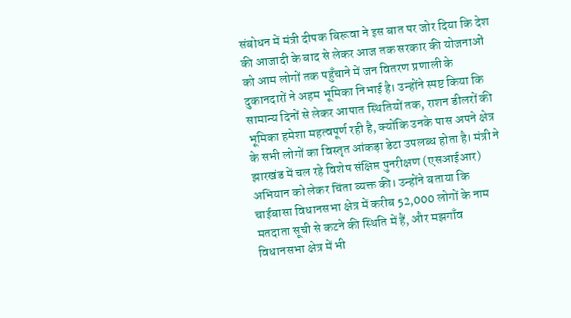संबोधन में मंत्री दीपक बिरूवा ने इस बात पर जोर दिया कि देश की आजादी के बाद से लेकर आज तक सरकार की योजनाओं को आम लोगों तक पहुँचाने में जन वितरण प्रणाली के दुकानदारों ने अहम भूमिका निभाई है। उन्होंने स्पष्ट किया कि सामान्य दिनों से लेकर आपात स्थितियों तक, राशन डीलरों की भूमिका हमेशा महत्वपूर्ण रही है, क्योंकि उनके पास अपने क्षेत्र के सभी लोगों का विस्तृत आंकड़ा डेटा उपलब्ध होता है। मंत्री ने झारखंड में चल रहे विशेष संक्षिप्त पुनरीक्षण (एसआईआर) अभियान को लेकर चिंता व्यक्त की। उन्होंने बताया कि चाईबासा विधानसभा क्षेत्र में करीब 52,000 लोगों के नाम मतदाता सूची से कटने की स्थिति में हैं, और मझगाँव विधानसभा क्षेत्र में भी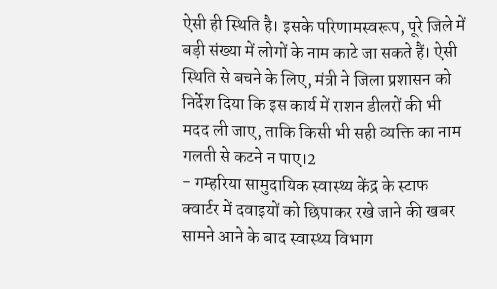ऐसी ही स्थिति है। इसके परिणामस्वरूप, पूरे जिले में बड़ी संख्या में लोगों के नाम काटे जा सकते हैं। ऐसी स्थिति से बचने के लिए, मंत्री ने जिला प्रशासन को निर्देश दिया कि इस कार्य में राशन डीलरों की भी मदद ली जाए, ताकि किसी भी सही व्यक्ति का नाम गलती से कटने न पाए।2
- गम्हरिया सामुदायिक स्वास्थ्य केंद्र के स्टाफ क्वार्टर में दवाइयों को छिपाकर रखे जाने की खबर सामने आने के बाद स्वास्थ्य विभाग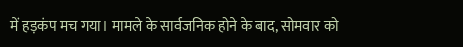में हड़कंप मच गया। मामले के सार्वजनिक होने के बाद, सोमवार को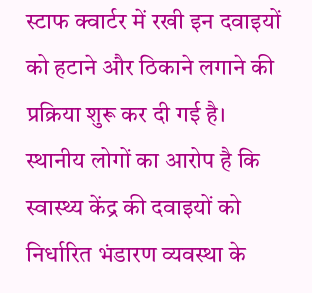स्टाफ क्वार्टर में रखी इन दवाइयों को हटाने और ठिकाने लगाने की प्रक्रिया शुरू कर दी गई है। स्थानीय लोगों का आरोप है कि स्वास्थ्य केंद्र की दवाइयों को निर्धारित भंडारण व्यवस्था के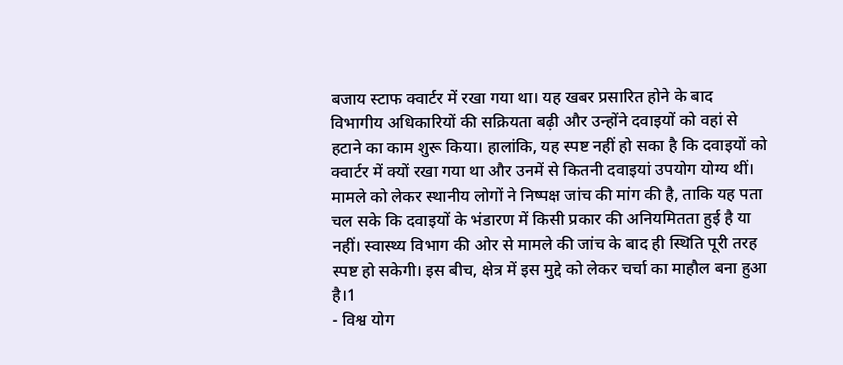बजाय स्टाफ क्वार्टर में रखा गया था। यह खबर प्रसारित होने के बाद विभागीय अधिकारियों की सक्रियता बढ़ी और उन्होंने दवाइयों को वहां से हटाने का काम शुरू किया। हालांकि, यह स्पष्ट नहीं हो सका है कि दवाइयों को क्वार्टर में क्यों रखा गया था और उनमें से कितनी दवाइयां उपयोग योग्य थीं। मामले को लेकर स्थानीय लोगों ने निष्पक्ष जांच की मांग की है, ताकि यह पता चल सके कि दवाइयों के भंडारण में किसी प्रकार की अनियमितता हुई है या नहीं। स्वास्थ्य विभाग की ओर से मामले की जांच के बाद ही स्थिति पूरी तरह स्पष्ट हो सकेगी। इस बीच, क्षेत्र में इस मुद्दे को लेकर चर्चा का माहौल बना हुआ है।1
- विश्व योग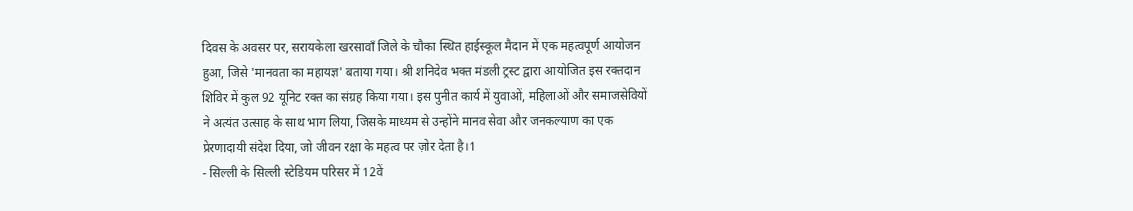दिवस के अवसर पर, सरायकेला खरसावाँ जिले के चौका स्थित हाईस्कूल मैदान में एक महत्वपूर्ण आयोजन हुआ, जिसे 'मानवता का महायज्ञ' बताया गया। श्री शनिदेव भक्त मंडली ट्रस्ट द्वारा आयोजित इस रक्तदान शिविर में कुल 92 यूनिट रक्त का संग्रह किया गया। इस पुनीत कार्य में युवाओं, महिलाओं और समाजसेवियों ने अत्यंत उत्साह के साथ भाग लिया, जिसके माध्यम से उन्होंने मानव सेवा और जनकल्याण का एक प्रेरणादायी संदेश दिया, जो जीवन रक्षा के महत्व पर ज़ोर देता है।1
- सिल्ली के सिल्ली स्टेडियम परिसर में 12वें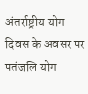अंतर्राष्ट्रीय योग दिवस के अवसर पर पतंजलि योग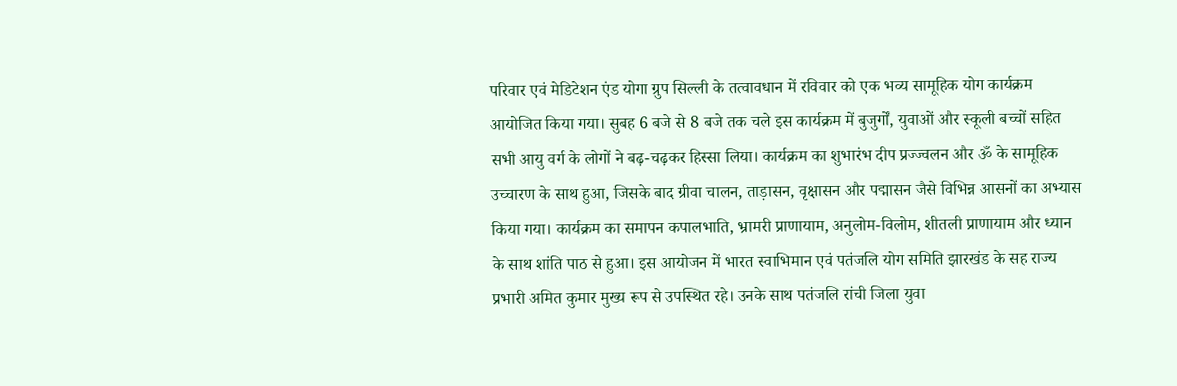परिवार एवं मेडिटेशन एंड योगा ग्रुप सिल्ली के तत्वावधान में रविवार को एक भव्य सामूहिक योग कार्यक्रम आयोजित किया गया। सुबह 6 बजे से 8 बजे तक चले इस कार्यक्रम में बुजुर्गों, युवाओं और स्कूली बच्चों सहित सभी आयु वर्ग के लोगों ने बढ़-चढ़कर हिस्सा लिया। कार्यक्रम का शुभारंभ दीप प्रज्ज्वलन और ॐ के सामूहिक उच्चारण के साथ हुआ, जिसके बाद ग्रीवा चालन, ताड़ासन, वृक्षासन और पद्मासन जैसे विभिन्न आसनों का अभ्यास किया गया। कार्यक्रम का समापन कपालभाति, भ्रामरी प्राणायाम, अनुलोम-विलोम, शीतली प्राणायाम और ध्यान के साथ शांति पाठ से हुआ। इस आयोजन में भारत स्वाभिमान एवं पतंजलि योग समिति झारखंड के सह राज्य प्रभारी अमित कुमार मुख्य रूप से उपस्थित रहे। उनके साथ पतंजलि रांची जिला युवा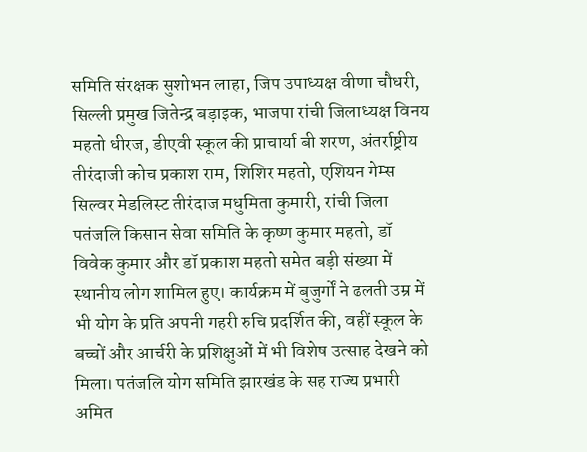समिति संरक्षक सुशोभन लाहा, जिप उपाध्यक्ष वीणा चौधरी, सिल्ली प्रमुख जितेन्द्र बड़ाइक, भाजपा रांची जिलाध्यक्ष विनय महतो धीरज, डीएवी स्कूल की प्राचार्या बी शरण, अंतर्राष्ट्रीय तीरंदाजी कोच प्रकाश राम, शिशिर महतो, एशियन गेम्स सिल्वर मेडलिस्ट तीरंदाज मधुमिता कुमारी, रांची जिला पतंजलि किसान सेवा समिति के कृष्ण कुमार महतो, डॉ विवेक कुमार और डॉ प्रकाश महतो समेत बड़ी संख्या में स्थानीय लोग शामिल हुए। कार्यक्रम में बुजुर्गों ने ढलती उम्र में भी योग के प्रति अपनी गहरी रुचि प्रदर्शित की, वहीं स्कूल के बच्चों और आर्चरी के प्रशिक्षुओं में भी विशेष उत्साह देखने को मिला। पतंजलि योग समिति झारखंड के सह राज्य प्रभारी अमित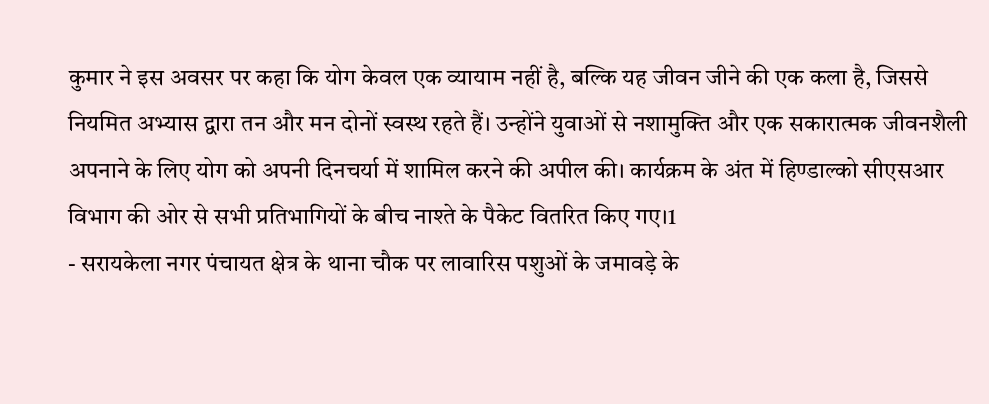कुमार ने इस अवसर पर कहा कि योग केवल एक व्यायाम नहीं है, बल्कि यह जीवन जीने की एक कला है, जिससे नियमित अभ्यास द्वारा तन और मन दोनों स्वस्थ रहते हैं। उन्होंने युवाओं से नशामुक्ति और एक सकारात्मक जीवनशैली अपनाने के लिए योग को अपनी दिनचर्या में शामिल करने की अपील की। कार्यक्रम के अंत में हिण्डाल्को सीएसआर विभाग की ओर से सभी प्रतिभागियों के बीच नाश्ते के पैकेट वितरित किए गए।1
- सरायकेला नगर पंचायत क्षेत्र के थाना चौक पर लावारिस पशुओं के जमावड़े के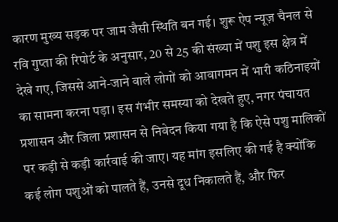कारण मुख्य सड़क पर जाम जैसी स्थिति बन गई। शुरू ऐप न्यूज़ चैनल से रवि गुप्ता की रिपोर्ट के अनुसार, 20 से 25 की संख्या में पशु इस क्षेत्र में देखे गए, जिससे आने-जाने वाले लोगों को आवागमन में भारी कठिनाइयों का सामना करना पड़ा। इस गंभीर समस्या को देखते हुए, नगर पंचायत प्रशासन और जिला प्रशासन से निवेदन किया गया है कि ऐसे पशु मालिकों पर कड़ी से कड़ी कार्रवाई की जाए। यह मांग इसलिए की गई है क्योंकि कई लोग पशुओं को पालते हैं, उनसे दूध निकालते हैं, और फिर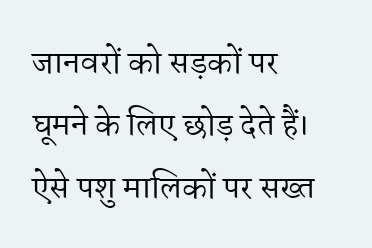जानवरों को सड़कों पर घूमने के लिए छोड़ देते हैं। ऐसे पशु मालिकों पर सख्त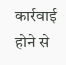कार्रवाई होने से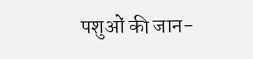पशुओं की जान-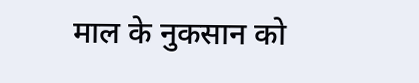माल के नुकसान को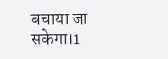बचाया जा सकेगा।1